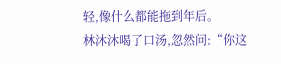轻,像什么都能拖到年后。
林沐沐喝了口汤,忽然问:“你这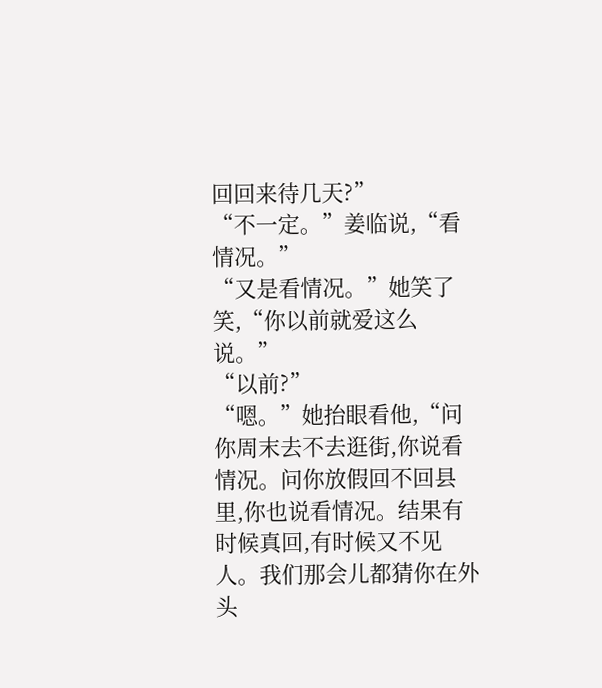回回来待几天?”
“不一定。”姜临说,“看情况。”
“又是看情况。”她笑了笑,“你以前就爱这么说。”
“以前?”
“嗯。”她抬眼看他,“问你周末去不去逛街,你说看情况。问你放假回不回县里,你也说看情况。结果有时候真回,有时候又不见人。我们那会儿都猜你在外头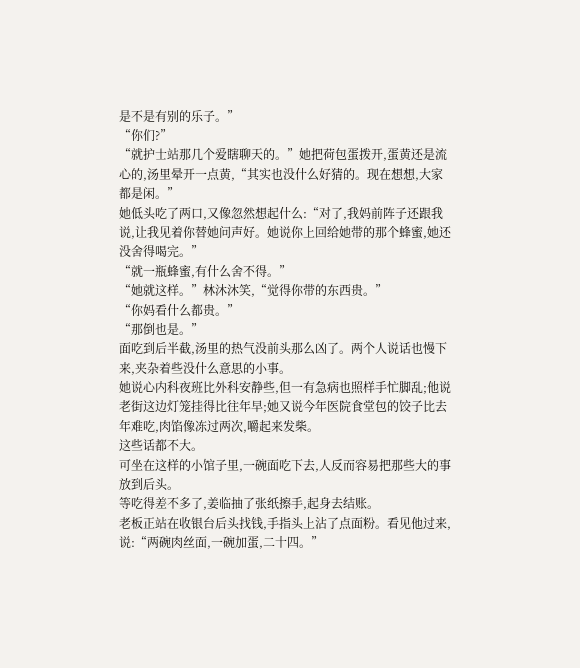是不是有别的乐子。”
“你们?”
“就护士站那几个爱瞎聊天的。”她把荷包蛋拨开,蛋黄还是流心的,汤里晕开一点黄,“其实也没什么好猜的。现在想想,大家都是闲。”
她低头吃了两口,又像忽然想起什么:“对了,我妈前阵子还跟我说,让我见着你替她问声好。她说你上回给她带的那个蜂蜜,她还没舍得喝完。”
“就一瓶蜂蜜,有什么舍不得。”
“她就这样。”林沐沐笑,“觉得你带的东西贵。”
“你妈看什么都贵。”
“那倒也是。”
面吃到后半截,汤里的热气没前头那么凶了。两个人说话也慢下来,夹杂着些没什么意思的小事。
她说心内科夜班比外科安静些,但一有急病也照样手忙脚乱;他说老街这边灯笼挂得比往年早;她又说今年医院食堂包的饺子比去年难吃,肉馅像冻过两次,嚼起来发柴。
这些话都不大。
可坐在这样的小馆子里,一碗面吃下去,人反而容易把那些大的事放到后头。
等吃得差不多了,姜临抽了张纸擦手,起身去结账。
老板正站在收银台后头找钱,手指头上沾了点面粉。看见他过来,说:“两碗肉丝面,一碗加蛋,二十四。”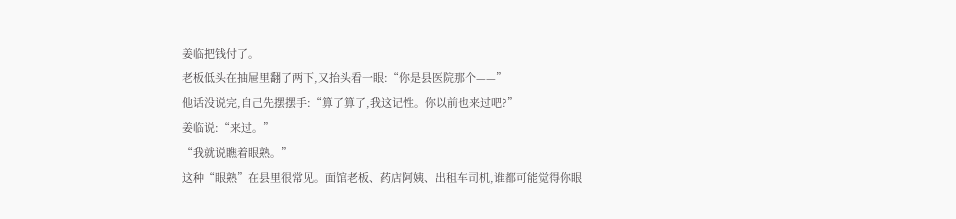姜临把钱付了。
老板低头在抽屉里翻了两下,又抬头看一眼:“你是县医院那个——”
他话没说完,自己先摆摆手:“算了算了,我这记性。你以前也来过吧?”
姜临说:“来过。”
“我就说瞧着眼熟。”
这种“眼熟”在县里很常见。面馆老板、药店阿姨、出租车司机,谁都可能觉得你眼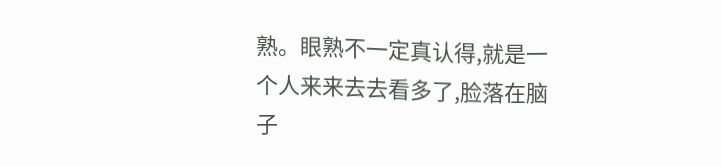熟。眼熟不一定真认得,就是一个人来来去去看多了,脸落在脑子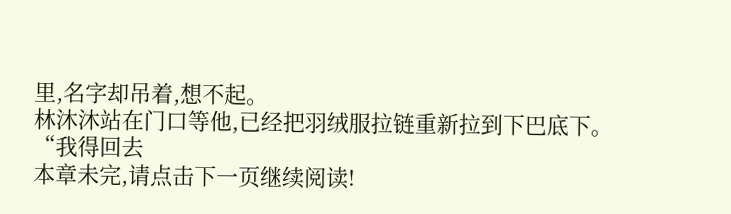里,名字却吊着,想不起。
林沐沐站在门口等他,已经把羽绒服拉链重新拉到下巴底下。
“我得回去
本章未完,请点击下一页继续阅读!